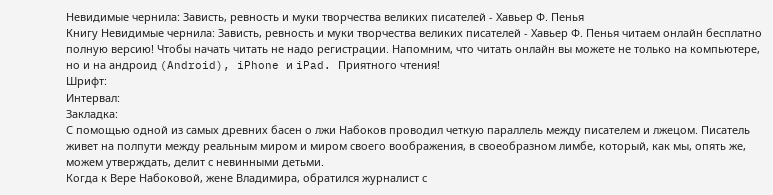Невидимые чернила: Зависть, ревность и муки творчества великих писателей - Хавьер Ф. Пенья
Книгу Невидимые чернила: Зависть, ревность и муки творчества великих писателей - Хавьер Ф. Пенья читаем онлайн бесплатно полную версию! Чтобы начать читать не надо регистрации. Напомним, что читать онлайн вы можете не только на компьютере, но и на андроид (Android), iPhone и iPad. Приятного чтения!
Шрифт:
Интервал:
Закладка:
С помощью одной из самых древних басен о лжи Набоков проводил четкую параллель между писателем и лжецом. Писатель живет на полпути между реальным миром и миром своего воображения, в своеобразном лимбе, который, как мы, опять же, можем утверждать, делит с невинными детьми.
Когда к Вере Набоковой, жене Владимира, обратился журналист с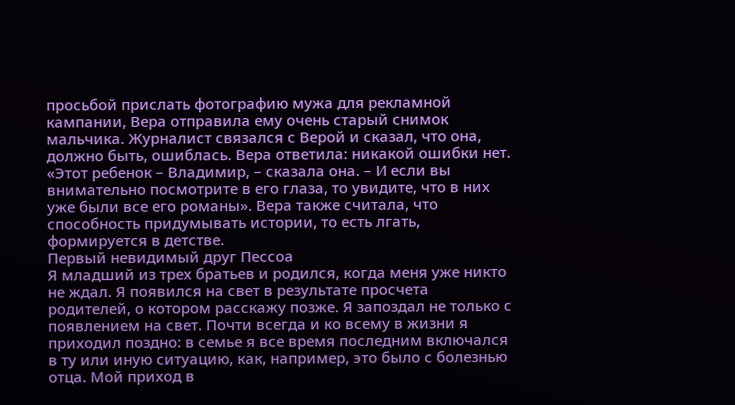просьбой прислать фотографию мужа для рекламной кампании, Вера отправила ему очень старый снимок мальчика. Журналист связался с Верой и сказал, что она, должно быть, ошиблась. Вера ответила: никакой ошибки нет. «Этот ребенок – Владимир, – сказала она. – И если вы внимательно посмотрите в его глаза, то увидите, что в них уже были все его романы». Вера также считала, что способность придумывать истории, то есть лгать, формируется в детстве.
Первый невидимый друг Пессоа
Я младший из трех братьев и родился, когда меня уже никто не ждал. Я появился на свет в результате просчета родителей, о котором расскажу позже. Я запоздал не только с появлением на свет. Почти всегда и ко всему в жизни я приходил поздно: в семье я все время последним включался в ту или иную ситуацию, как, например, это было с болезнью отца. Мой приход в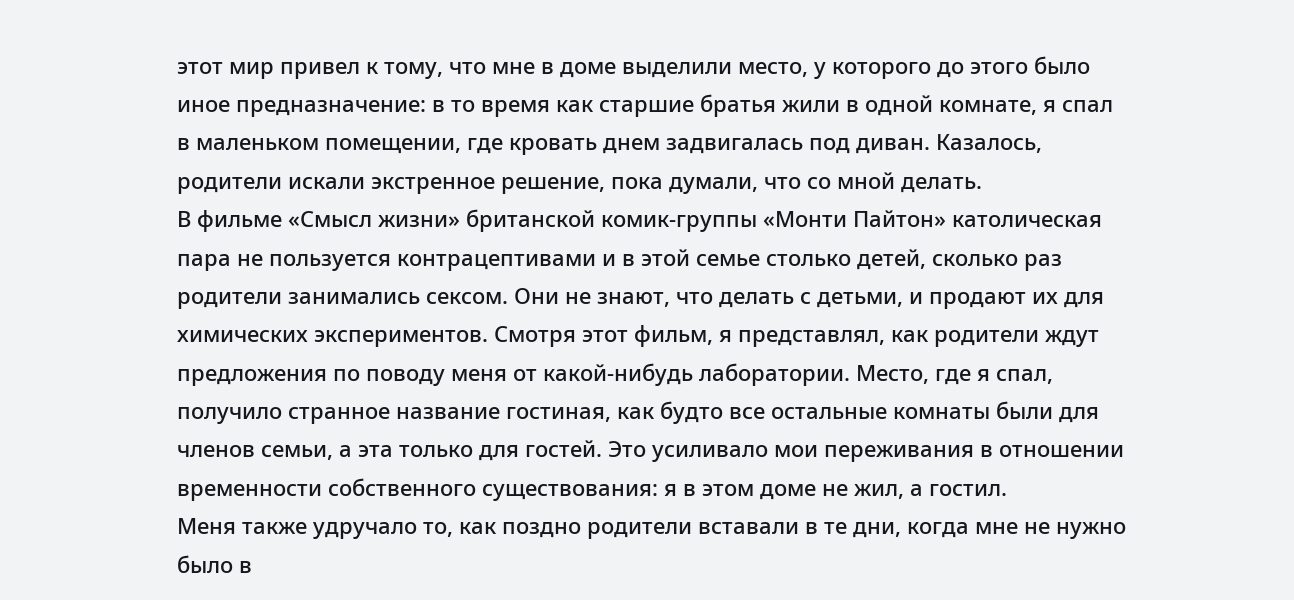этот мир привел к тому, что мне в доме выделили место, у которого до этого было иное предназначение: в то время как старшие братья жили в одной комнате, я спал в маленьком помещении, где кровать днем задвигалась под диван. Казалось, родители искали экстренное решение, пока думали, что со мной делать.
В фильме «Смысл жизни» британской комик-группы «Монти Пайтон» католическая пара не пользуется контрацептивами и в этой семье столько детей, сколько раз родители занимались сексом. Они не знают, что делать с детьми, и продают их для химических экспериментов. Смотря этот фильм, я представлял, как родители ждут предложения по поводу меня от какой-нибудь лаборатории. Место, где я спал, получило странное название гостиная, как будто все остальные комнаты были для членов семьи, а эта только для гостей. Это усиливало мои переживания в отношении временности собственного существования: я в этом доме не жил, а гостил.
Меня также удручало то, как поздно родители вставали в те дни, когда мне не нужно было в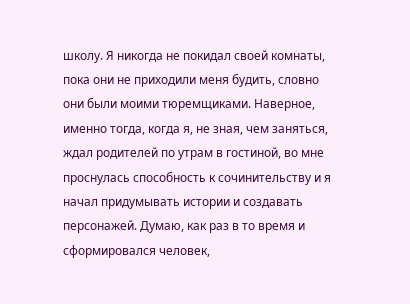школу. Я никогда не покидал своей комнаты, пока они не приходили меня будить, словно они были моими тюремщиками. Наверное, именно тогда, когда я, не зная, чем заняться, ждал родителей по утрам в гостиной, во мне проснулась способность к сочинительству и я начал придумывать истории и создавать персонажей. Думаю, как раз в то время и сформировался человек,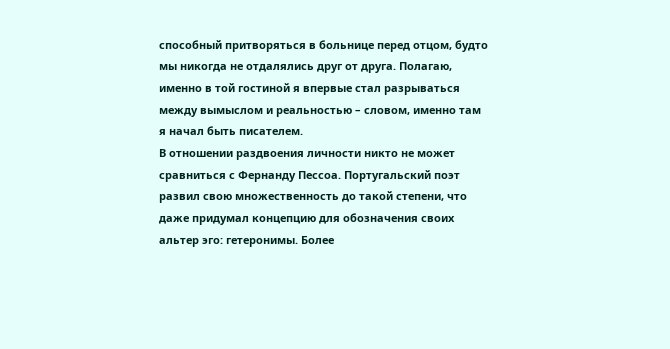способный притворяться в больнице перед отцом, будто мы никогда не отдалялись друг от друга. Полагаю, именно в той гостиной я впервые стал разрываться между вымыслом и реальностью – словом, именно там я начал быть писателем.
В отношении раздвоения личности никто не может сравниться с Фернанду Пессоа. Португальский поэт развил свою множественность до такой степени, что даже придумал концепцию для обозначения своих альтер эго: гетеронимы. Более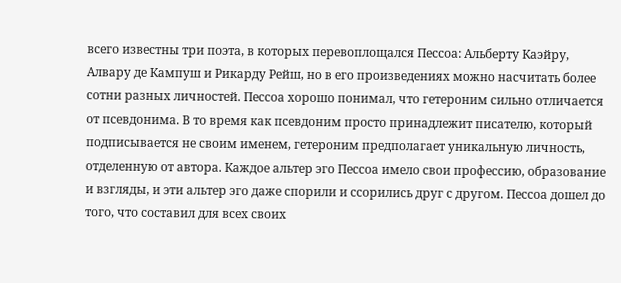всего известны три поэта, в которых перевоплощался Пессоа: Альберту Каэйру, Алвару де Кампуш и Рикарду Рейш, но в его произведениях можно насчитать более сотни разных личностей. Пессоа хорошо понимал, что гетероним сильно отличается от псевдонима. В то время как псевдоним просто принадлежит писателю, который подписывается не своим именем, гетероним предполагает уникальную личность, отделенную от автора. Каждое альтер эго Пессоа имело свои профессию, образование и взгляды, и эти альтер эго даже спорили и ссорились друг с другом. Пессоа дошел до того, что составил для всех своих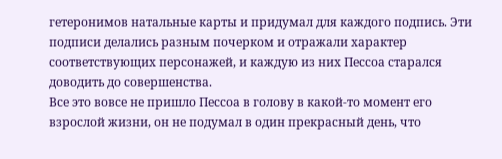гетеронимов натальные карты и придумал для каждого подпись. Эти подписи делались разным почерком и отражали характер соответствующих персонажей, и каждую из них Пессоа старался доводить до совершенства.
Все это вовсе не пришло Пессоа в голову в какой-то момент его взрослой жизни, он не подумал в один прекрасный день, что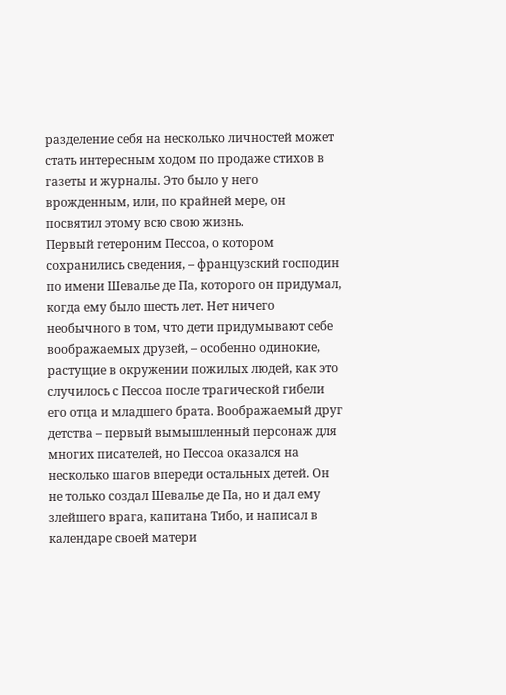разделение себя на несколько личностей может стать интересным ходом по продаже стихов в газеты и журналы. Это было у него врожденным, или, по крайней мере, он посвятил этому всю свою жизнь.
Первый гетероним Пессоа, о котором сохранились сведения, – французский господин по имени Шевалье де Па, которого он придумал, когда ему было шесть лет. Нет ничего необычного в том, что дети придумывают себе воображаемых друзей, – особенно одинокие, растущие в окружении пожилых людей, как это случилось с Пессоа после трагической гибели его отца и младшего брата. Воображаемый друг детства – первый вымышленный персонаж для многих писателей, но Пессоа оказался на несколько шагов впереди остальных детей. Он не только создал Шевалье де Па, но и дал ему злейшего врага, капитана Тибо, и написал в календаре своей матери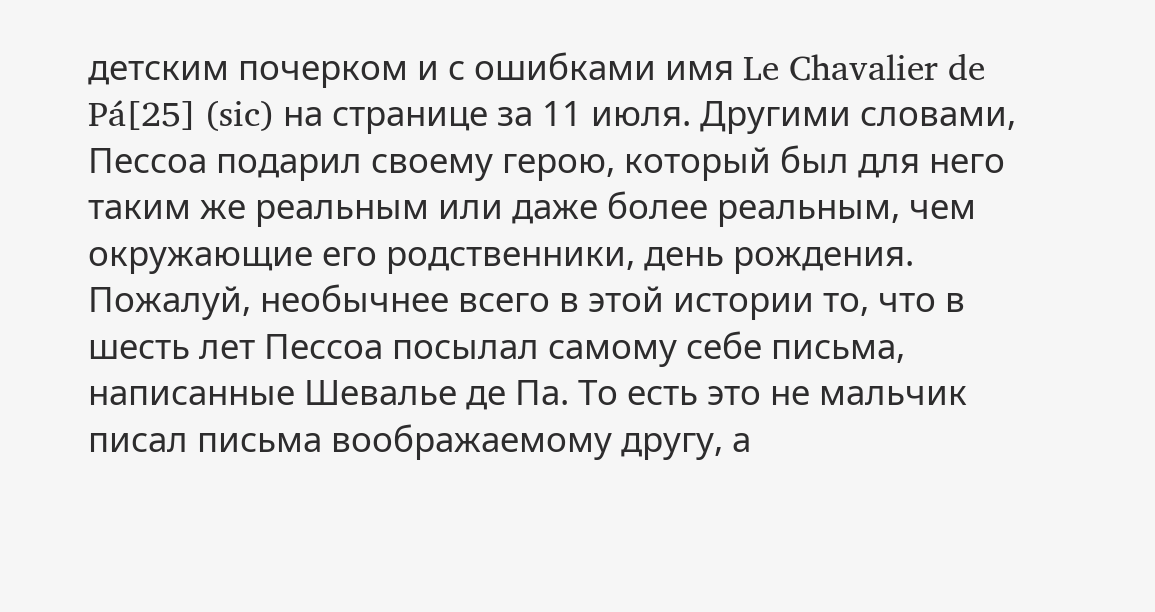детским почерком и с ошибками имя Le Chavalier de Pá[25] (sic) на странице за 11 июля. Другими словами, Пессоа подарил своему герою, который был для него таким же реальным или даже более реальным, чем окружающие его родственники, день рождения. Пожалуй, необычнее всего в этой истории то, что в шесть лет Пессоа посылал самому себе письма, написанные Шевалье де Па. То есть это не мальчик писал письма воображаемому другу, а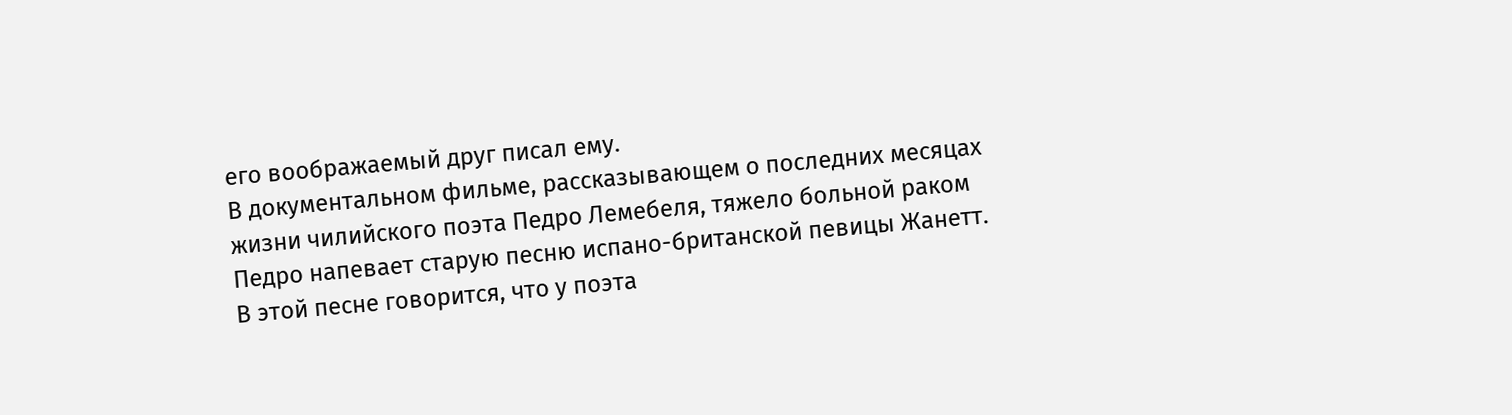его воображаемый друг писал ему.
В документальном фильме, рассказывающем о последних месяцах жизни чилийского поэта Педро Лемебеля, тяжело больной раком Педро напевает старую песню испано-британской певицы Жанетт. В этой песне говорится, что у поэта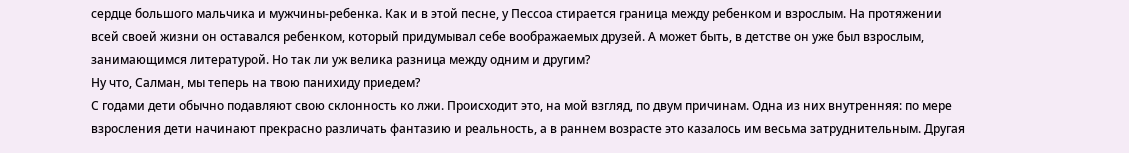сердце большого мальчика и мужчины-ребенка. Как и в этой песне, у Пессоа стирается граница между ребенком и взрослым. На протяжении всей своей жизни он оставался ребенком, который придумывал себе воображаемых друзей. А может быть, в детстве он уже был взрослым, занимающимся литературой. Но так ли уж велика разница между одним и другим?
Ну что, Салман, мы теперь на твою панихиду приедем?
С годами дети обычно подавляют свою склонность ко лжи. Происходит это, на мой взгляд, по двум причинам. Одна из них внутренняя: по мере взросления дети начинают прекрасно различать фантазию и реальность, а в раннем возрасте это казалось им весьма затруднительным. Другая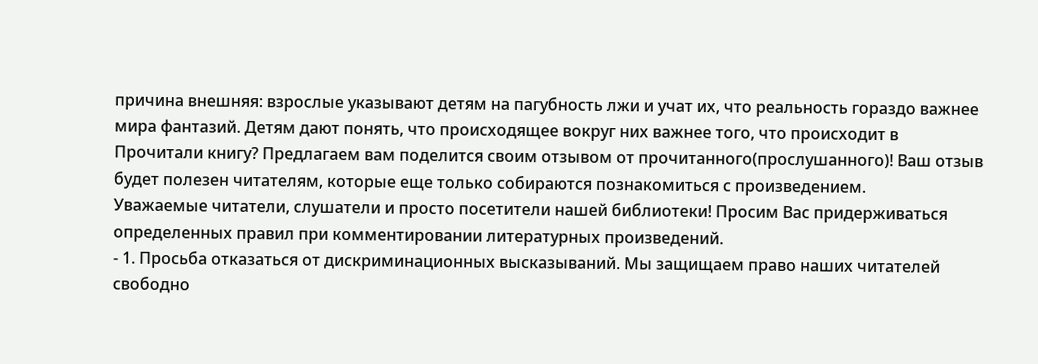причина внешняя: взрослые указывают детям на пагубность лжи и учат их, что реальность гораздо важнее мира фантазий. Детям дают понять, что происходящее вокруг них важнее того, что происходит в
Прочитали книгу? Предлагаем вам поделится своим отзывом от прочитанного(прослушанного)! Ваш отзыв будет полезен читателям, которые еще только собираются познакомиться с произведением.
Уважаемые читатели, слушатели и просто посетители нашей библиотеки! Просим Вас придерживаться определенных правил при комментировании литературных произведений.
- 1. Просьба отказаться от дискриминационных высказываний. Мы защищаем право наших читателей свободно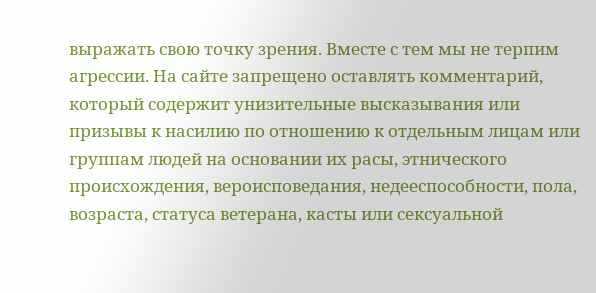выражать свою точку зрения. Вместе с тем мы не терпим агрессии. На сайте запрещено оставлять комментарий, который содержит унизительные высказывания или призывы к насилию по отношению к отдельным лицам или группам людей на основании их расы, этнического происхождения, вероисповедания, недееспособности, пола, возраста, статуса ветерана, касты или сексуальной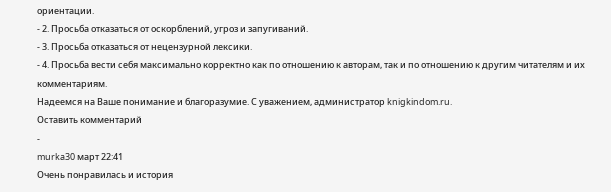ориентации.
- 2. Просьба отказаться от оскорблений, угроз и запугиваний.
- 3. Просьба отказаться от нецензурной лексики.
- 4. Просьба вести себя максимально корректно как по отношению к авторам, так и по отношению к другим читателям и их комментариям.
Надеемся на Ваше понимание и благоразумие. С уважением, администратор knigkindom.ru.
Оставить комментарий
-
murka30 март 22:41
Очень понравилась и история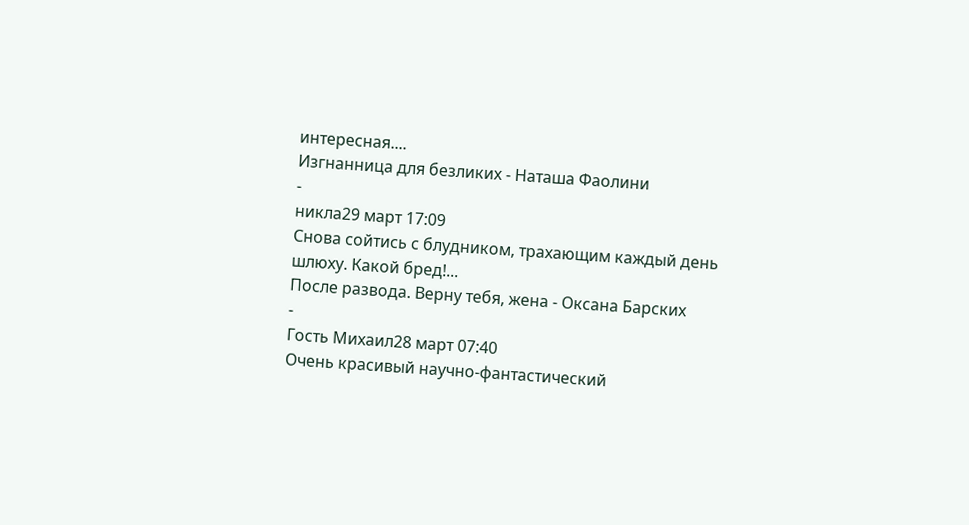интересная....
Изгнанница для безликих - Наташа Фаолини
-
никла29 март 17:09
Снова сойтись с блудником, трахающим каждый день шлюху. Какой бред!...
После развода. Верну тебя, жена - Оксана Барских
-
Гость Михаил28 март 07:40
Очень красивый научно-фантастический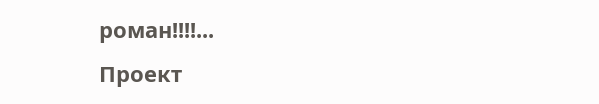роман!!!!...
Проект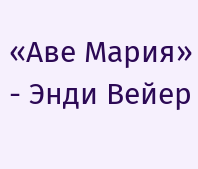«Аве Мария» - Энди Вейер